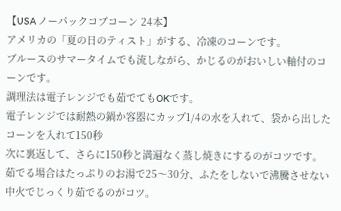【USA ノーパックコブコーン 24本】
アメリカの「夏の日のティスト」がする、冷凍のコーンです。
ブルースのサマータイムでも流しながら、かじるのがおいしい軸付のコーンです。
調理法は電子レンジでも茹でてもOKです。
電子レンジでは耐熱の鍋か容器にカップ1/4の水を入れて、袋から出したコーンを入れて150秒
次に裏返して、さらに150秒と満遍なく蒸し焼きにするのがコツです。
茹でる場合はたっぷりのお湯で25〜30分、ふたをしないで沸騰させない中火でじっくり茹でるのがコツ。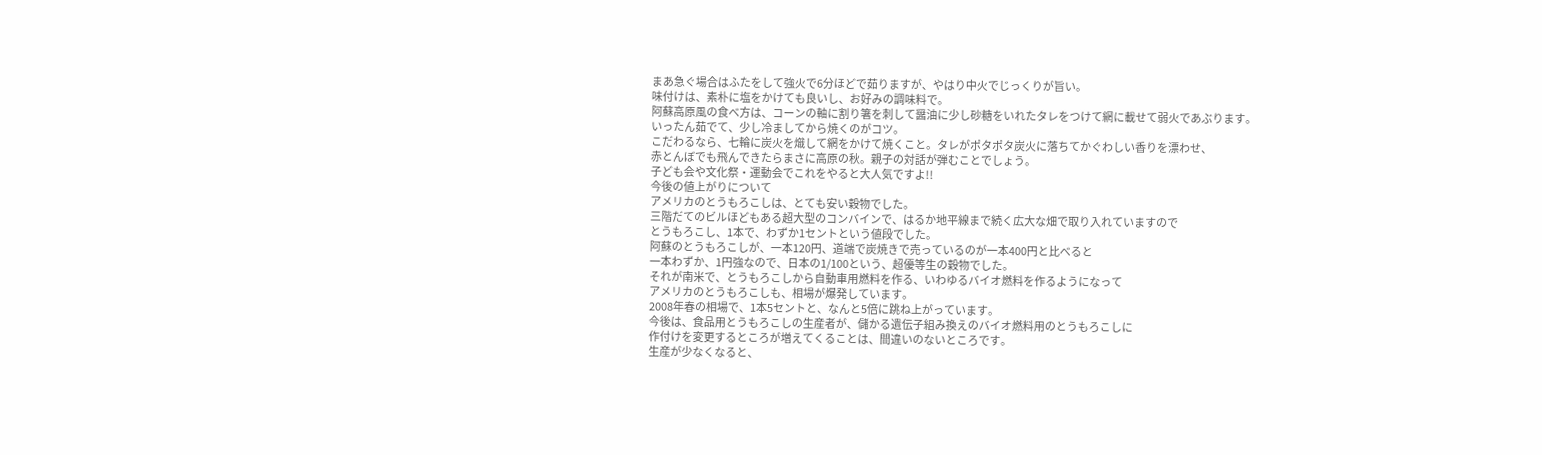まあ急ぐ場合はふたをして強火で6分ほどで茹りますが、やはり中火でじっくりが旨い。
味付けは、素朴に塩をかけても良いし、お好みの調味料で。
阿蘇高原風の食べ方は、コーンの軸に割り箸を刺して醤油に少し砂糖をいれたタレをつけて網に載せて弱火であぶります。
いったん茹でて、少し冷ましてから焼くのがコツ。
こだわるなら、七輪に炭火を熾して網をかけて焼くこと。タレがポタポタ炭火に落ちてかぐわしい香りを漂わせ、
赤とんぼでも飛んできたらまさに高原の秋。親子の対話が弾むことでしょう。
子ども会や文化祭・運動会でこれをやると大人気ですよ!!
今後の値上がりについて
アメリカのとうもろこしは、とても安い穀物でした。
三階だてのビルほどもある超大型のコンバインで、はるか地平線まで続く広大な畑で取り入れていますので
とうもろこし、1本で、わずか1セントという値段でした。
阿蘇のとうもろこしが、一本120円、道端で炭焼きで売っているのが一本400円と比べると
一本わずか、1円強なので、日本の1/100という、超優等生の穀物でした。
それが南米で、とうもろこしから自動車用燃料を作る、いわゆるバイオ燃料を作るようになって
アメリカのとうもろこしも、相場が爆発しています。
2008年春の相場で、1本5セントと、なんと5倍に跳ね上がっています。
今後は、食品用とうもろこしの生産者が、儲かる遺伝子組み換えのバイオ燃料用のとうもろこしに
作付けを変更するところが増えてくることは、間違いのないところです。
生産が少なくなると、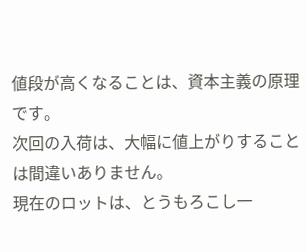値段が高くなることは、資本主義の原理です。
次回の入荷は、大幅に値上がりすることは間違いありません。
現在のロットは、とうもろこし一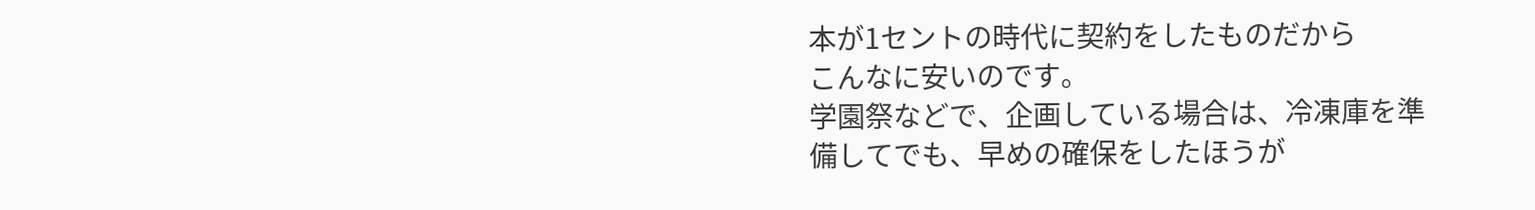本が1セントの時代に契約をしたものだから
こんなに安いのです。
学園祭などで、企画している場合は、冷凍庫を準備してでも、早めの確保をしたほうが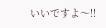いいですよ〜!!